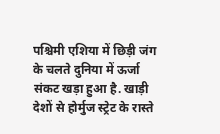पश्चिमी एशिया में छिड़ी जंग के चलते दुनिया में ऊर्जा संकट खड़ा हुआ है. खाड़ी देशों से होर्मुज स्ट्रेट के रास्ते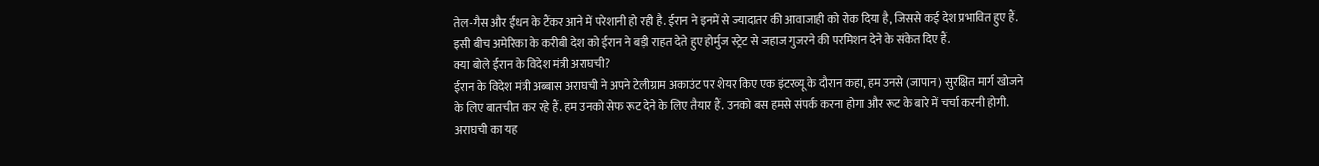तेल-गैस और ईंधन के टैंकर आने में परेशानी हो रही है. ईरान ने इनमें से ज्यादातर की आवाजाही को रोक दिया है, जिससे कई देश प्रभावित हुए हैं. इसी बीच अमेरिका के करीबी देश को ईरान ने बड़ी राहत देते हुए होर्मुज स्ट्रेट से जहाज गुजरने की परमिशन देने के संकेत दिए हैं.
क्या बोले ईरान के विदेश मंत्री अराघची?
ईरान के विदेश मंत्री अब्बास अराघची ने अपने टेलीग्राम अकाउंट पर शेयर किए एक इंटरव्यू के दौरान कहा, हम उनसे (जापान) सुरक्षित मार्ग खोजने के लिए बातचीत कर रहे हैं. हम उनको सेफ रूट देने के लिए तैयार हैं. उनको बस हमसे संपर्क करना होगा और रूट के बारे में चर्चा करनी होगी. अराघची का यह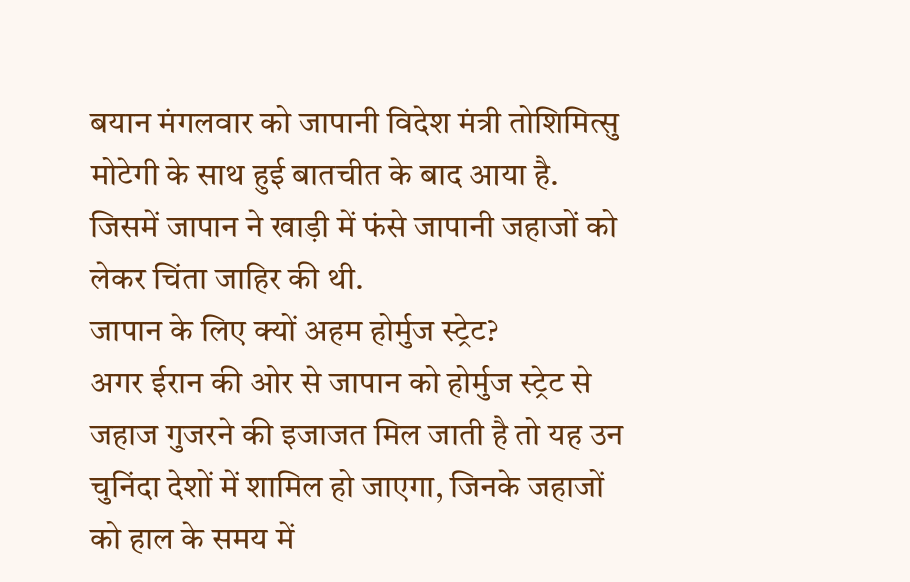बयान मंगलवार को जापानी विदेश मंत्री तोशिमित्सु मोटेगी के साथ हुई बातचीत के बाद आया है. जिसमें जापान ने खाड़ी में फंसे जापानी जहाजों को लेकर चिंता जाहिर की थी.
जापान के लिए क्यों अहम होर्मुज स्ट्रेट?
अगर ईरान की ओर से जापान को होर्मुज स्ट्रेट से जहाज गुजरने की इजाजत मिल जाती है तो यह उन चुनिंदा देशों में शामिल हो जाएगा, जिनके जहाजों को हाल के समय में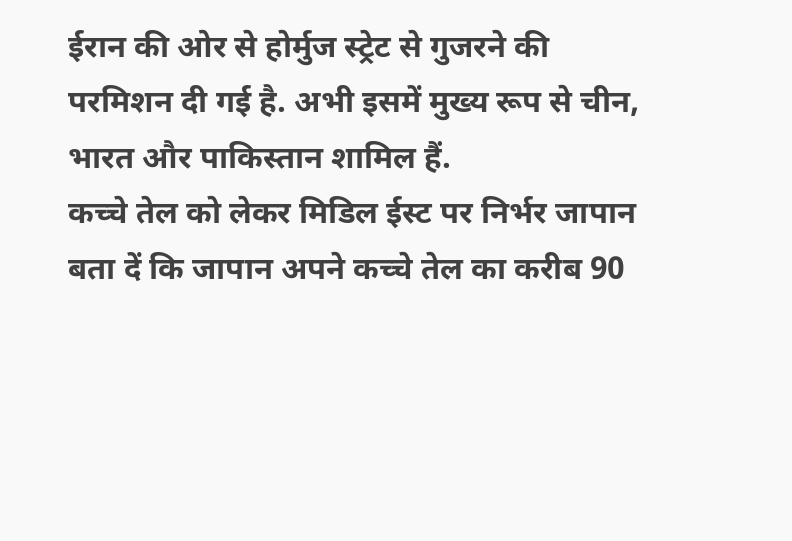ईरान की ओर से होर्मुज स्ट्रेट से गुजरने की परमिशन दी गई है. अभी इसमें मुख्य रूप से चीन, भारत और पाकिस्तान शामिल हैं.
कच्चे तेल को लेकर मिडिल ईस्ट पर निर्भर जापान
बता दें कि जापान अपने कच्चे तेल का करीब 90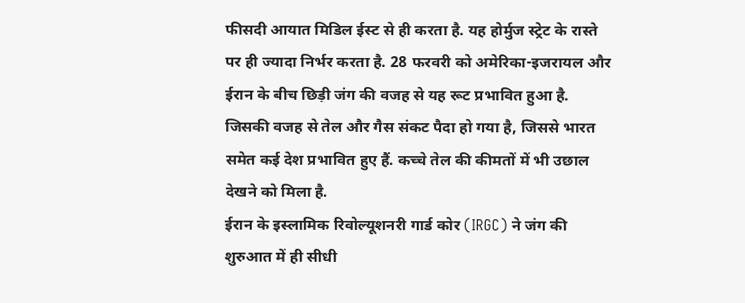फीसदी आयात मिडिल ईस्ट से ही करता है. यह होर्मुज स्ट्रेट के रास्ते पर ही ज्यादा निर्भर करता है. 28 फरवरी को अमेरिका-इजरायल और ईरान के बीच छिड़ी जंग की वजह से यह रूट प्रभावित हुआ है. जिसकी वजह से तेल और गैस संकट पैदा हो गया है, जिससे भारत समेत कई देश प्रभावित हुए हैं. कच्चे तेल की कीमतों में भी उछाल देखने को मिला है.
ईरान के इस्लामिक रिवोल्यूशनरी गार्ड कोर (IRGC) ने जंग की शुरुआत में ही सीधी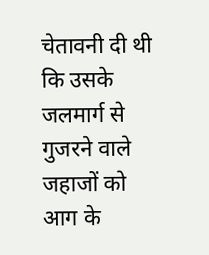चेतावनी दी थी कि उसके जलमार्ग से गुजरने वाले जहाजों को आग के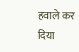हवाले कर दिया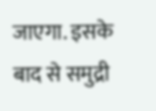जाएगा. इसके बाद से समुद्री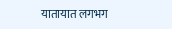यातायात लगभग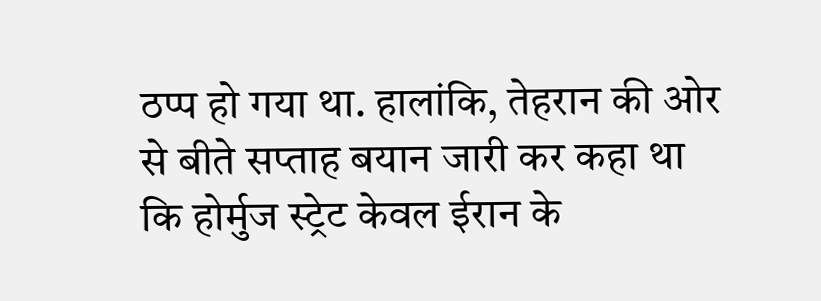ठप्प हो गया था. हालांकि, तेहरान की ओर से बीते सप्ताह बयान जारी कर कहा था कि होर्मुज स्ट्रेट केवल ईरान के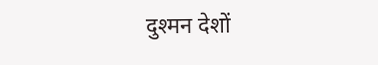दुश्मन देशों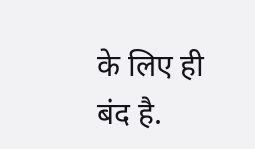के लिए ही बंद है.